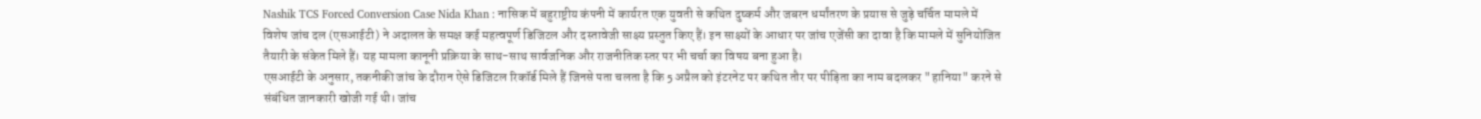Nashik TCS Forced Conversion Case Nida Khan : नासिक में बहुराष्ट्रीय कंपनी में कार्यरत एक युवती से कथित दुष्कर्म और जबरन धर्मांतरण के प्रयास से जुड़े चर्चित मामले में विशेष जांच दल (एसआईटी) ने अदालत के समक्ष कई महत्वपूर्ण डिजिटल और दस्तावेजी साक्ष्य प्रस्तुत किए हैं। इन साक्ष्यों के आधार पर जांच एजेंसी का दावा है कि मामले में सुनियोजित तैयारी के संकेत मिले हैं। यह मामला कानूनी प्रक्रिया के साथ-साथ सार्वजनिक और राजनीतिक स्तर पर भी चर्चा का विषय बना हुआ है।
एसआईटी के अनुसार, तकनीकी जांच के दौरान ऐसे डिजिटल रिकॉर्ड मिले हैं जिनसे पता चलता है कि 5 अप्रैल को इंटरनेट पर कथित तौर पर पीड़िता का नाम बदलकर "हानिया" करने से संबंधित जानकारी खोजी गई थी। जांच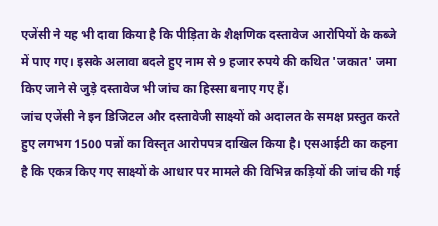एजेंसी ने यह भी दावा किया है कि पीड़िता के शैक्षणिक दस्तावेज आरोपियों के कब्जे में पाए गए। इसके अलावा बदले हुए नाम से 9 हजार रुपये की कथित 'जकात' जमा किए जाने से जुड़े दस्तावेज भी जांच का हिस्सा बनाए गए हैं।
जांच एजेंसी ने इन डिजिटल और दस्तावेजी साक्ष्यों को अदालत के समक्ष प्रस्तुत करते हुए लगभग 1500 पन्नों का विस्तृत आरोपपत्र दाखिल किया है। एसआईटी का कहना है कि एकत्र किए गए साक्ष्यों के आधार पर मामले की विभिन्न कड़ियों की जांच की गई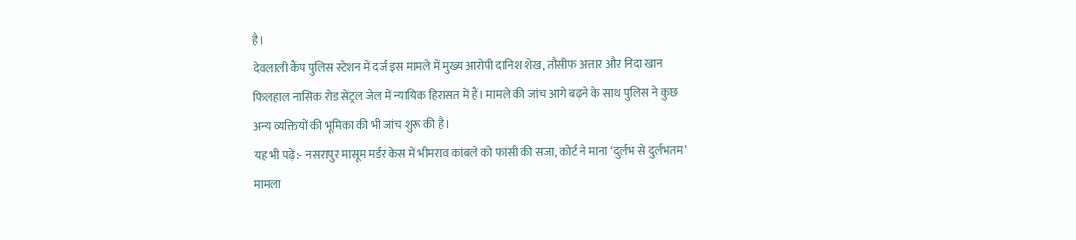है।
देवलाली कैंप पुलिस स्टेशन में दर्ज इस मामले में मुख्य आरोपी दानिश शेख, तौसीफ अत्तार और निदा खान फिलहाल नासिक रोड सेंट्रल जेल में न्यायिक हिरासत में हैं। मामले की जांच आगे बढ़ने के साथ पुलिस ने कुछ अन्य व्यक्तियों की भूमिका की भी जांच शुरू की है।
यह भी पढ़ें:- नसरापुर मासूम मर्डर केस में भीमराव कांबले को फांसी की सजा, कोर्ट ने माना ‘दुर्लभ से दुर्लभतम’ मामला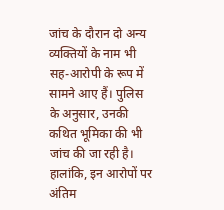जांच के दौरान दो अन्य व्यक्तियों के नाम भी सह-आरोपी के रूप में सामने आए हैं। पुलिस के अनुसार, उनकी कथित भूमिका की भी जांच की जा रही है। हालांकि, इन आरोपों पर अंतिम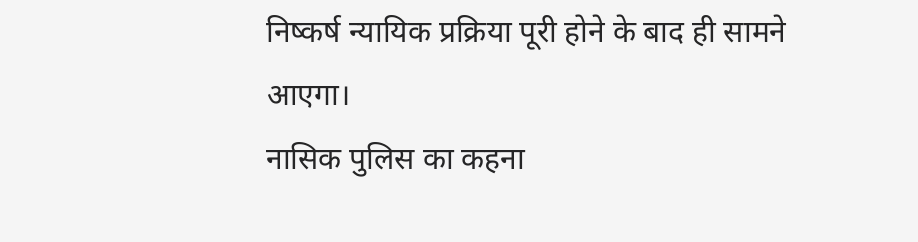निष्कर्ष न्यायिक प्रक्रिया पूरी होने के बाद ही सामने आएगा।
नासिक पुलिस का कहना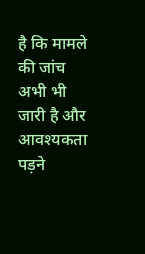है कि मामले की जांच अभी भी जारी है और आवश्यकता पड़ने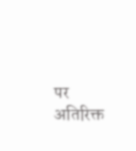पर अतिरिक्त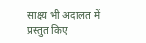साक्ष्य भी अदालत में प्रस्तुत किए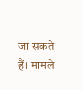जा सकते हैं। मामले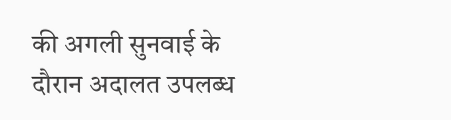की अगली सुनवाई के दौरान अदालत उपलब्ध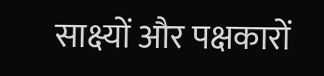साक्ष्यों और पक्षकारों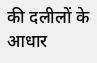की दलीलों के आधार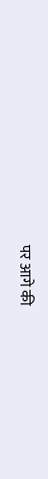पर आगे की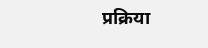प्रक्रिया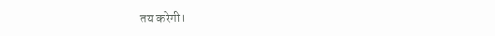तय करेगी।